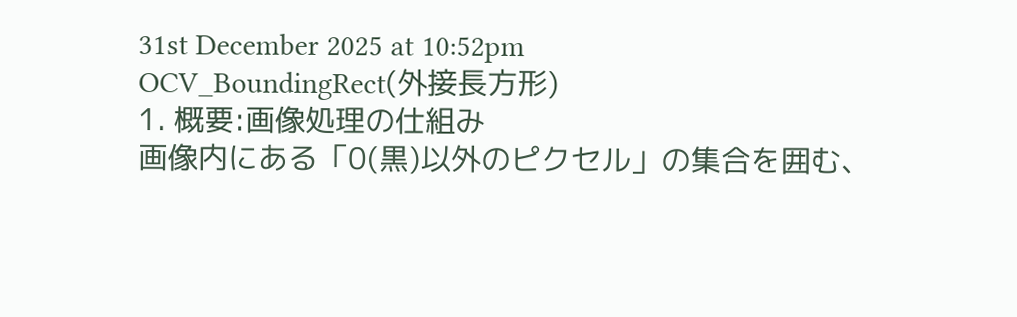31st December 2025 at 10:52pm
OCV_BoundingRect(外接長方形)
1. 概要:画像処理の仕組み
画像内にある「0(黒)以外のピクセル」の集合を囲む、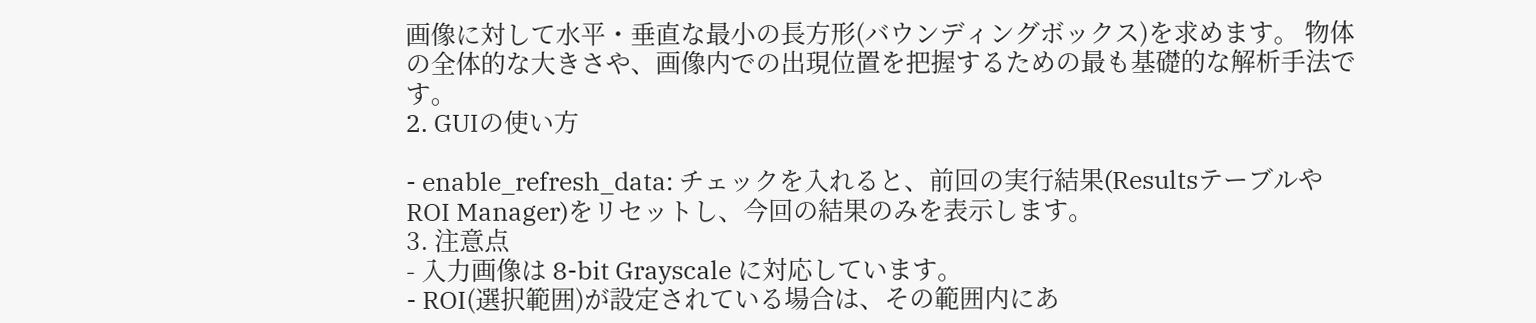画像に対して水平・垂直な最小の長方形(バウンディングボックス)を求めます。 物体の全体的な大きさや、画像内での出現位置を把握するための最も基礎的な解析手法です。
2. GUIの使い方

- enable_refresh_data: チェックを入れると、前回の実行結果(ResultsテーブルやROI Manager)をリセットし、今回の結果のみを表示します。
3. 注意点
- 入力画像は 8-bit Grayscale に対応しています。
- ROI(選択範囲)が設定されている場合は、その範囲内にあ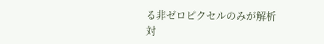る非ゼロピクセルのみが解析対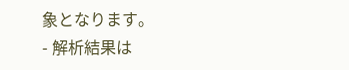象となります。
- 解析結果は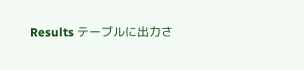Results テーブルに出力さ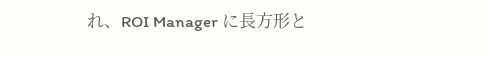れ、ROI Manager に長方形と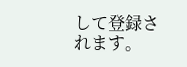して登録されます。